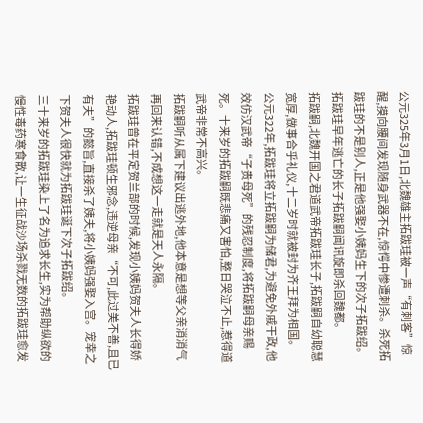公元325年3月1日,北魏雄主拓跋珪被一声“有刺客”惊醒,摸向腰间发现随身武器不在,惊愕中惨遭刺杀。杀死拓跋珪的不是别人,正是他强娶小姨妈生下的次子拓跋绍。
拓跋珪早年逃亡的长子拓跋嗣闻讯旋即杀回魏都。
拓跋嗣,北魏开国之君道武帝拓跋珪长子,拓跋嗣自幼聪慧宽厚,做事合乎礼仪,十二岁时就被封为齐王拜为相国。
公元322年,拓跋珪将立拓跋嗣为储君,为避免外戚干政,他效仿汉武帝“子贵母死”的残忍制度,将拓跋嗣母亲赐死。十来岁的拓跋嗣既悲痛又害怕,整日哭泣不止,惹得道武帝非常不高兴。
拓跋嗣听从属下建议出逃外地,他本意是想等父亲消消气再回来认错,不成想这一走就是天人永隔。
拓跋珪曾在平定贺兰部的时候,发现小姨妈贺夫人长得娇艳动人,拓跋珪顿生邪念,违逆母亲“不可,此过美不善,且已有夫”的懿旨,直接杀了姨夫,将小姨妈强娶入宫。宠幸之下贺夫人很快就为拓跋珪诞下次子拓跋绍。
三十来岁的拓跋珪染上了名为追求长生,实为帮助纵欲的慢性毒药寒食散,让一生征战沙场杀戮无数的拓跋珪愈发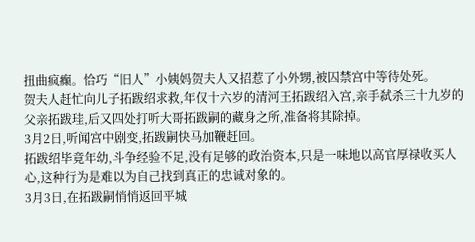扭曲疯癫。恰巧“旧人”小姨妈贺夫人又招惹了小外甥,被囚禁宫中等待处死。
贺夫人赶忙向儿子拓跋绍求救,年仅十六岁的清河王拓跋绍入宫,亲手弑杀三十九岁的父亲拓跋珪,后又四处打听大哥拓跋嗣的藏身之所,准备将其除掉。
3月2日,听闻宫中剧变,拓跋嗣快马加鞭赶回。
拓跋绍毕竟年幼,斗争经验不足,没有足够的政治资本,只是一味地以高官厚禄收买人心,这种行为是难以为自己找到真正的忠诚对象的。
3月3日,在拓跋嗣悄悄返回平城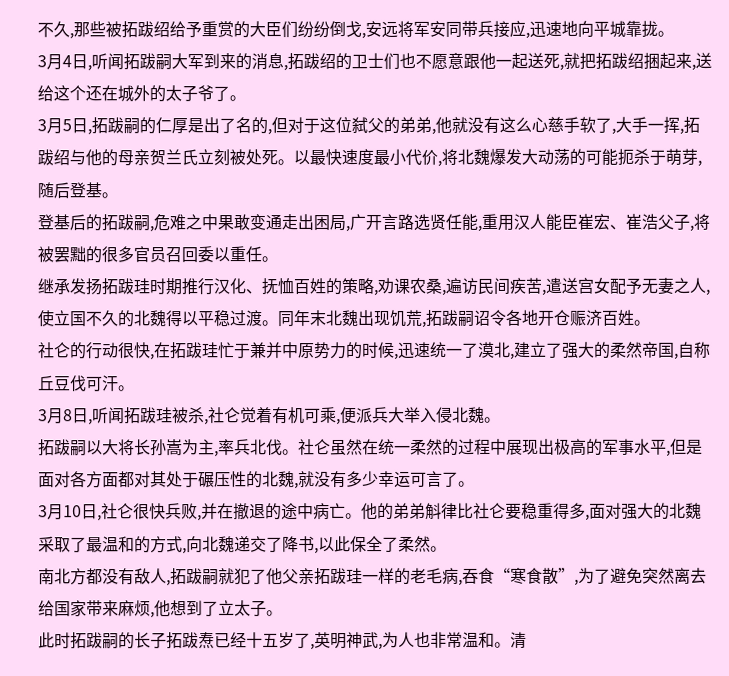不久,那些被拓跋绍给予重赏的大臣们纷纷倒戈,安远将军安同带兵接应,迅速地向平城靠拢。
3月4日,听闻拓跋嗣大军到来的消息,拓跋绍的卫士们也不愿意跟他一起送死,就把拓跋绍捆起来,送给这个还在城外的太子爷了。
3月5日,拓跋嗣的仁厚是出了名的,但对于这位弑父的弟弟,他就没有这么心慈手软了,大手一挥,拓跋绍与他的母亲贺兰氏立刻被处死。以最快速度最小代价,将北魏爆发大动荡的可能扼杀于萌芽,随后登基。
登基后的拓跋嗣,危难之中果敢变通走出困局,广开言路选贤任能,重用汉人能臣崔宏、崔浩父子,将被罢黜的很多官员召回委以重任。
继承发扬拓跋珪时期推行汉化、抚恤百姓的策略,劝课农桑,遍访民间疾苦,遣送宫女配予无妻之人,使立国不久的北魏得以平稳过渡。同年末北魏出现饥荒,拓跋嗣诏令各地开仓赈济百姓。
社仑的行动很快,在拓跋珪忙于兼并中原势力的时候,迅速统一了漠北,建立了强大的柔然帝国,自称丘豆伐可汗。
3月8日,听闻拓跋珪被杀,社仑觉着有机可乘,便派兵大举入侵北魏。
拓跋嗣以大将长孙嵩为主,率兵北伐。社仑虽然在统一柔然的过程中展现出极高的军事水平,但是面对各方面都对其处于碾压性的北魏,就没有多少幸运可言了。
3月10日,社仑很快兵败,并在撤退的途中病亡。他的弟弟斛律比社仑要稳重得多,面对强大的北魏采取了最温和的方式,向北魏递交了降书,以此保全了柔然。
南北方都没有敌人,拓跋嗣就犯了他父亲拓跋珪一样的老毛病,吞食“寒食散”,为了避免突然离去给国家带来麻烦,他想到了立太子。
此时拓跋嗣的长子拓跋焘已经十五岁了,英明神武,为人也非常温和。清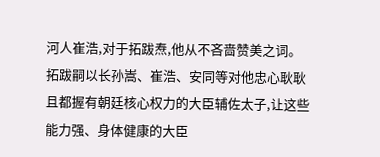河人崔浩,对于拓跋焘,他从不吝啬赞美之词。
拓跋嗣以长孙嵩、崔浩、安同等对他忠心耿耿且都握有朝廷核心权力的大臣辅佐太子,让这些能力强、身体健康的大臣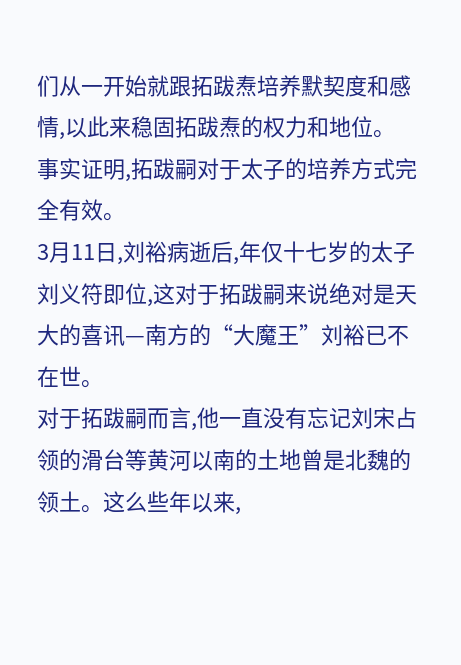们从一开始就跟拓跋焘培养默契度和感情,以此来稳固拓跋焘的权力和地位。
事实证明,拓跋嗣对于太子的培养方式完全有效。
3月11日,刘裕病逝后,年仅十七岁的太子刘义符即位,这对于拓跋嗣来说绝对是天大的喜讯—南方的“大魔王”刘裕已不在世。
对于拓跋嗣而言,他一直没有忘记刘宋占领的滑台等黄河以南的土地曾是北魏的领土。这么些年以来,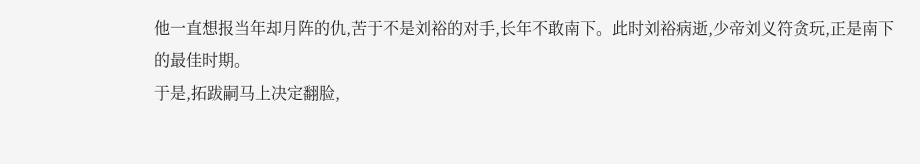他一直想报当年却月阵的仇,苦于不是刘裕的对手,长年不敢南下。此时刘裕病逝,少帝刘义符贪玩,正是南下的最佳时期。
于是,拓跋嗣马上决定翻脸,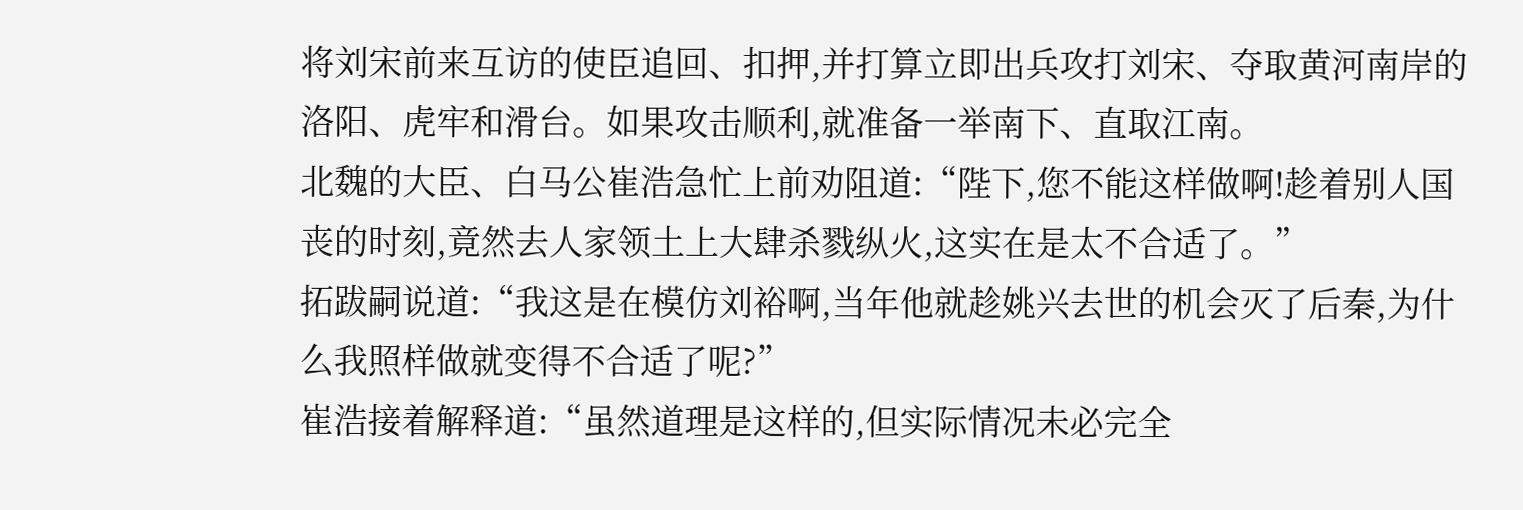将刘宋前来互访的使臣追回、扣押,并打算立即出兵攻打刘宋、夺取黄河南岸的洛阳、虎牢和滑台。如果攻击顺利,就准备一举南下、直取江南。
北魏的大臣、白马公崔浩急忙上前劝阻道:“陛下,您不能这样做啊!趁着别人国丧的时刻,竟然去人家领土上大肆杀戮纵火,这实在是太不合适了。”
拓跋嗣说道:“我这是在模仿刘裕啊,当年他就趁姚兴去世的机会灭了后秦,为什么我照样做就变得不合适了呢?”
崔浩接着解释道:“虽然道理是这样的,但实际情况未必完全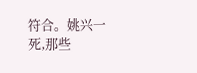符合。姚兴一死,那些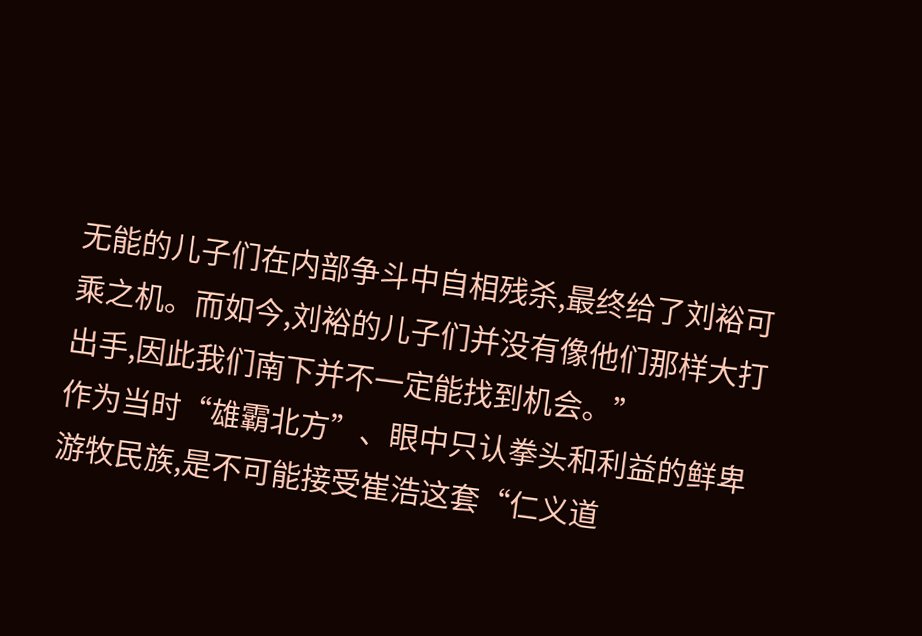无能的儿子们在内部争斗中自相残杀,最终给了刘裕可乘之机。而如今,刘裕的儿子们并没有像他们那样大打出手,因此我们南下并不一定能找到机会。”
作为当时“雄霸北方”、眼中只认拳头和利益的鲜卑游牧民族,是不可能接受崔浩这套“仁义道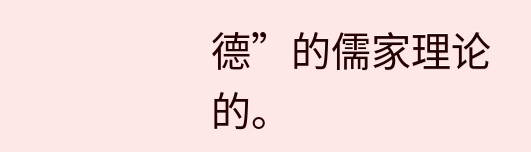德”的儒家理论的。